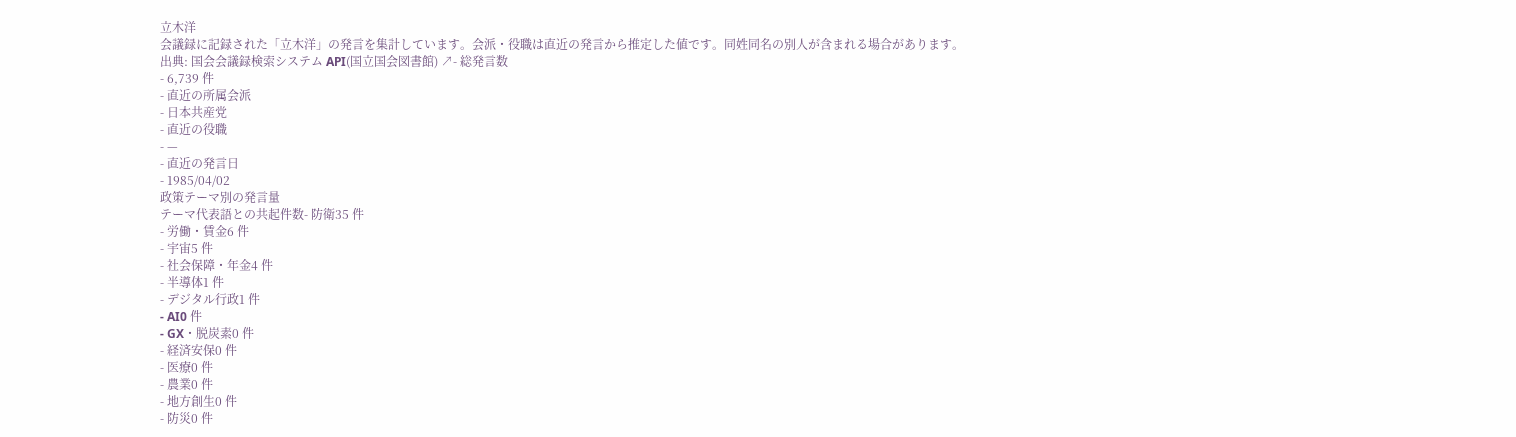立木洋
会議録に記録された「立木洋」の発言を集計しています。会派・役職は直近の発言から推定した値です。同姓同名の別人が含まれる場合があります。
出典: 国会会議録検索システム API(国立国会図書館) ↗- 総発言数
- 6,739 件
- 直近の所属会派
- 日本共産党
- 直近の役職
- —
- 直近の発言日
- 1985/04/02
政策テーマ別の発言量
テーマ代表語との共起件数- 防衛35 件
- 労働・賃金6 件
- 宇宙5 件
- 社会保障・年金4 件
- 半導体1 件
- デジタル行政1 件
- AI0 件
- GX・脱炭素0 件
- 経済安保0 件
- 医療0 件
- 農業0 件
- 地方創生0 件
- 防災0 件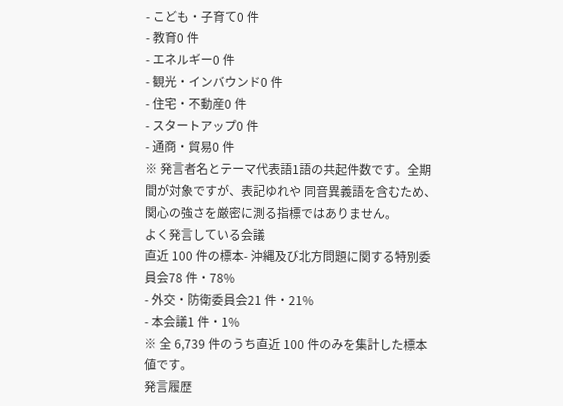- こども・子育て0 件
- 教育0 件
- エネルギー0 件
- 観光・インバウンド0 件
- 住宅・不動産0 件
- スタートアップ0 件
- 通商・貿易0 件
※ 発言者名とテーマ代表語1語の共起件数です。全期間が対象ですが、表記ゆれや 同音異義語を含むため、関心の強さを厳密に測る指標ではありません。
よく発言している会議
直近 100 件の標本- 沖縄及び北方問題に関する特別委員会78 件・78%
- 外交・防衛委員会21 件・21%
- 本会議1 件・1%
※ 全 6,739 件のうち直近 100 件のみを集計した標本値です。
発言履歴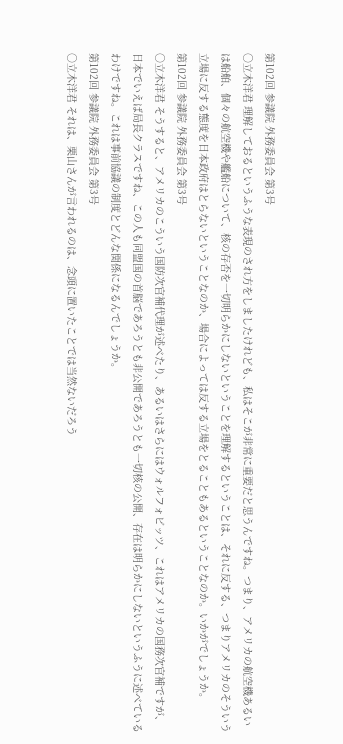第102回 参議院 外務委員会 第3号
○立木洋君 理解しておるというふうな表現のされ方をしましたけれども、私はそこが非常に重要だと思うんですね。つまり、アメリカの航空機あるいは船舶、個々の航空機や艦船について、核の存否を一切明らかにしないということを理解するということは、それに反する、つまりアメリカのそういう立場に反する態度を日本政府はとらないということなのか、場合によっては反する立場をとることもあるということなのか。いかがでしょうか。
第102回 参議院 外務委員会 第3号
○立木洋君 そうすると、アメリカのこういう国防次官補代理が述べたり、あるいはさらにはウォルフォビッツ、これはアメリカの国務次官補ですが、日本でいえば局長クラスですね、この人も同盟国の首脳であろうとも非公開であろうとも一切核の公開、存在は明らかにしないというふうに述べているわけですね。これは事前協議の制度とどんな関係になるんでしょうか。
第102回 参議院 外務委員会 第3号
○立木洋君 それは、栗山さんが言われるのは、念頭に置いたことでは当然ないだろう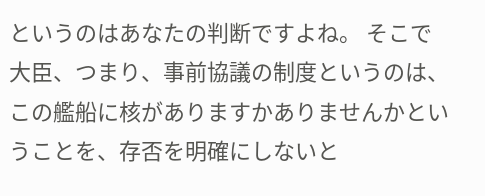というのはあなたの判断ですよね。 そこで大臣、つまり、事前協議の制度というのは、この艦船に核がありますかありませんかということを、存否を明確にしないと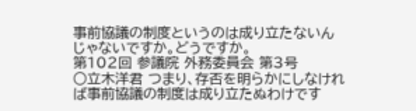事前協議の制度というのは成り立たないんじゃないですか。どうですか。
第102回 参議院 外務委員会 第3号
○立木洋君 つまり、存否を明らかにしなければ事前協議の制度は成り立たぬわけです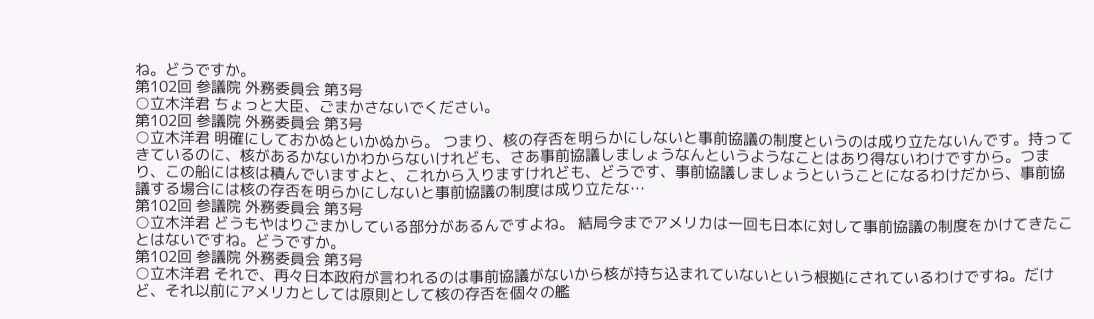ね。どうですか。
第102回 参議院 外務委員会 第3号
○立木洋君 ちょっと大臣、ごまかさないでください。
第102回 参議院 外務委員会 第3号
○立木洋君 明確にしておかぬといかぬから。 つまり、核の存否を明らかにしないと事前協議の制度というのは成り立たないんです。持ってきているのに、核があるかないかわからないけれども、さあ事前協議しましょうなんというようなことはあり得ないわけですから。つまり、この船には核は積んでいますよと、これから入りますけれども、どうです、事前協議しましょうということになるわけだから、事前協議する場合には核の存否を明らかにしないと事前協議の制度は成り立たな…
第102回 参議院 外務委員会 第3号
○立木洋君 どうもやはりごまかしている部分があるんですよね。 結局今までアメリカは一回も日本に対して事前協議の制度をかけてきたことはないですね。どうですか。
第102回 参議院 外務委員会 第3号
○立木洋君 それで、再々日本政府が言われるのは事前協議がないから核が持ち込まれていないという根拠にされているわけですね。だけど、それ以前にアメリカとしては原則として核の存否を個々の艦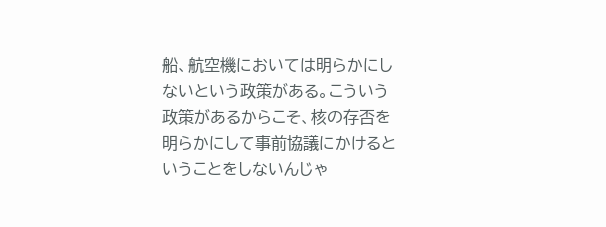船、航空機においては明らかにしないという政策がある。こういう政策があるからこそ、核の存否を明らかにして事前協議にかけるということをしないんじゃ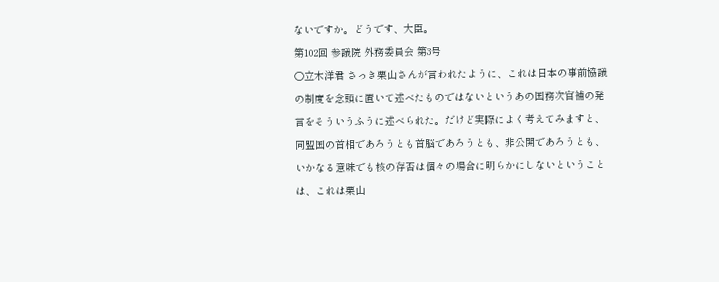ないですか。どうです、大臣。
第102回 参議院 外務委員会 第3号
○立木洋君 さっき栗山さんが言われたように、これは日本の事前協議の制度を念頭に置いて述べたものではないというあの国務次官補の発言をそういうふうに述べられた。だけど実際によく考えてみますと、同盟国の首相であろうとも首脳であろうとも、非公開であろうとも、いかなる意味でも核の存否は個々の場合に明らかにしないということは、これは栗山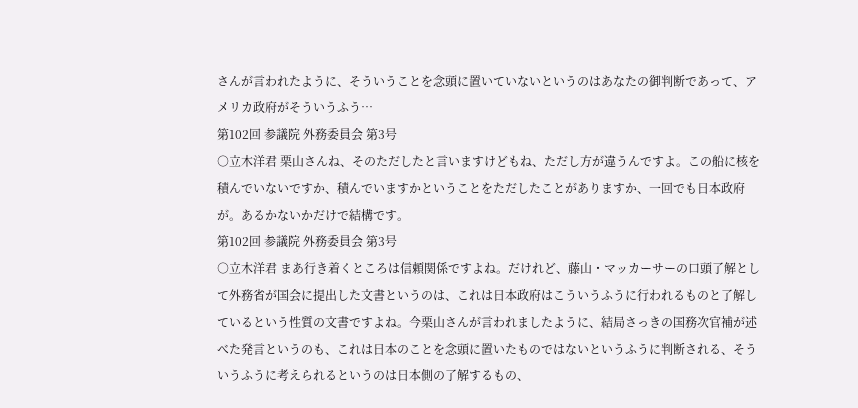さんが言われたように、そういうことを念頭に置いていないというのはあなたの御判断であって、アメリカ政府がそういうふう…
第102回 参議院 外務委員会 第3号
○立木洋君 栗山さんね、そのただしたと言いますけどもね、ただし方が違うんですよ。この船に核を積んでいないですか、積んでいますかということをただしたことがありますか、一回でも日本政府が。あるかないかだけで結構です。
第102回 参議院 外務委員会 第3号
○立木洋君 まあ行き着くところは信頼関係ですよね。だけれど、藤山・マッカーサーの口頭了解として外務省が国会に提出した文書というのは、これは日本政府はこういうふうに行われるものと了解しているという性質の文書ですよね。今栗山さんが言われましたように、結局さっきの国務次官補が述べた発言というのも、これは日本のことを念頭に置いたものではないというふうに判断される、そういうふうに考えられるというのは日本側の了解するもの、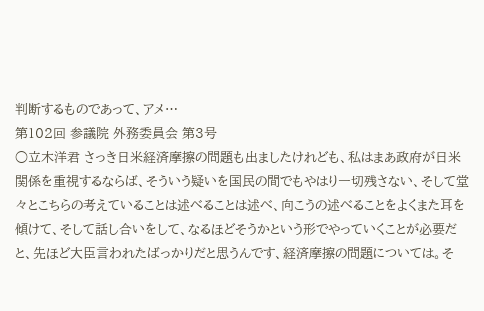判断するものであって、アメ…
第102回 参議院 外務委員会 第3号
○立木洋君 さっき日米経済摩擦の問題も出ましたけれども、私はまあ政府が日米関係を重視するならば、そういう疑いを国民の間でもやはり一切残さない、そして堂々とこちらの考えていることは述べることは述べ、向こうの述べることをよくまた耳を傾けて、そして話し合いをして、なるほどそうかという形でやっていくことが必要だと、先ほど大臣言われたばっかりだと思うんです、経済摩擦の問題については。そ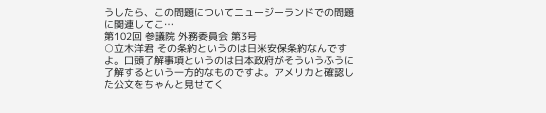うしたら、この問題についてニュージーランドでの問題に関連してこ…
第102回 参議院 外務委員会 第3号
○立木洋君 その条約というのは日米安保条約なんですよ。口頭了解事項というのは日本政府がそういうふうに了解するという一方的なものですよ。アメリカと確認した公文をちゃんと見せてく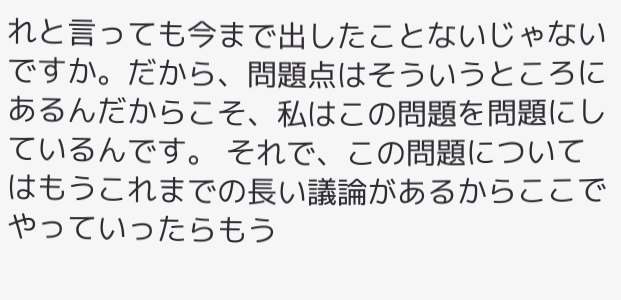れと言っても今まで出したことないじゃないですか。だから、問題点はそういうところにあるんだからこそ、私はこの問題を問題にしているんです。 それで、この問題についてはもうこれまでの長い議論があるからここでやっていったらもう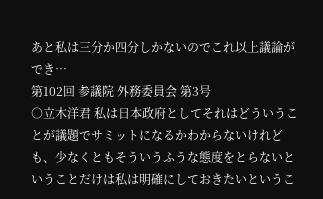あと私は三分か四分しかないのでこれ以上議論ができ…
第102回 参議院 外務委員会 第3号
○立木洋君 私は日本政府としてそれはどういうことが議題でサミットになるかわからないけれども、少なくともそういうふうな態度をとらないということだけは私は明確にしておきたいというこ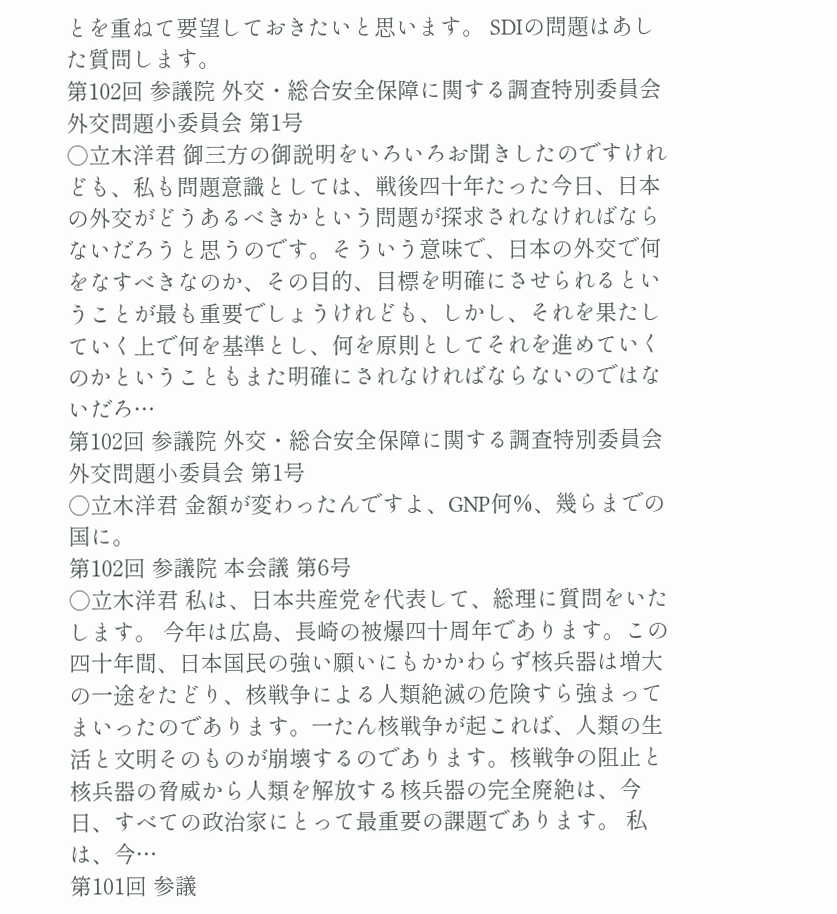とを重ねて要望しておきたいと思います。 SDIの問題はあした質問します。
第102回 参議院 外交・総合安全保障に関する調査特別委員会外交問題小委員会 第1号
○立木洋君 御三方の御説明をいろいろお聞きしたのですけれども、私も問題意識としては、戦後四十年たった今日、日本の外交がどうあるべきかという問題が探求されなければならないだろうと思うのです。そういう意味で、日本の外交で何をなすべきなのか、その目的、目標を明確にさせられるということが最も重要でしょうけれども、しかし、それを果たしていく上で何を基準とし、何を原則としてそれを進めていくのかということもまた明確にされなければならないのではないだろ…
第102回 参議院 外交・総合安全保障に関する調査特別委員会外交問題小委員会 第1号
○立木洋君 金額が変わったんですよ、GNP何%、幾らまでの国に。
第102回 参議院 本会議 第6号
○立木洋君 私は、日本共産党を代表して、総理に質問をいたします。 今年は広島、長崎の被爆四十周年であります。この四十年間、日本国民の強い願いにもかかわらず核兵器は増大の一途をたどり、核戦争による人類絶滅の危険すら強まってまいったのであります。一たん核戦争が起これば、人類の生活と文明そのものが崩壊するのであります。核戦争の阻止と核兵器の脅威から人類を解放する核兵器の完全廃絶は、今日、すべての政治家にとって最重要の課題であります。 私は、今…
第101回 参議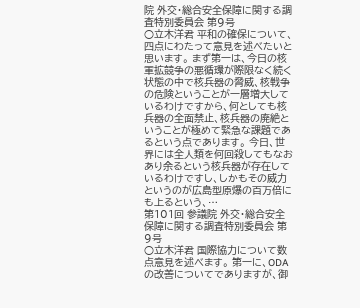院 外交・総合安全保障に関する調査特別委員会 第9号
○立木洋君 平和の確保について、四点にわたって意見を述べたいと思います。 まず第一は、今日の核軍拡競争の悪循環が際限なく続く状態の中で核兵器の脅威、核戦争の危険ということが一層増大しているわけですから、何としても核兵器の全面禁止、核兵器の廃絶ということが極めて緊急な課題であるという点であります。 今日、世界には全人類を何回殺してもなおあり余るという核兵器が存在しているわけですし、しかもその威力というのが広島型原爆の百万倍にも上るという、…
第101回 参議院 外交・総合安全保障に関する調査特別委員会 第9号
○立木洋君 国際協力について数点意見を述べます。 第一に、ODAの改善についてでありますが、御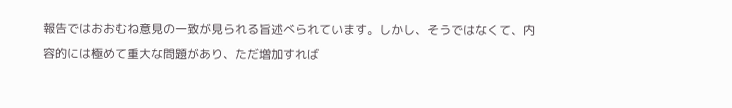報告ではおおむね意見の一致が見られる旨述べられています。しかし、そうではなくて、内容的には極めて重大な問題があり、ただ増加すれば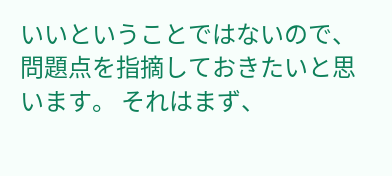いいということではないので、問題点を指摘しておきたいと思います。 それはまず、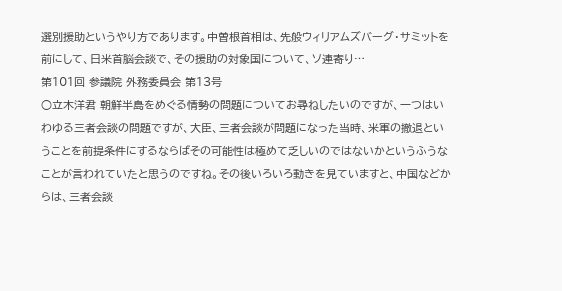選別援助というやり方であります。中曽根首相は、先般ウィリアムズバーグ・サミットを前にして、日米首脳会談で、その援助の対象国について、ソ連寄り…
第101回 参議院 外務委員会 第13号
○立木洋君 朝鮮半島をめぐる情勢の問題についてお尋ねしたいのですが、一つはいわゆる三者会談の問題ですが、大臣、三者会談が問題になった当時、米軍の撤退ということを前提条件にするならばその可能性は極めて乏しいのではないかというふうなことが言われていたと思うのですね。その後いろいろ動きを見ていますと、中国などからは、三者会談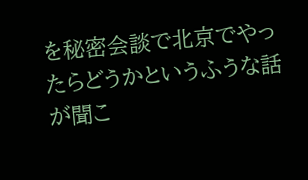を秘密会談で北京でやったらどうかというふうな話が聞こ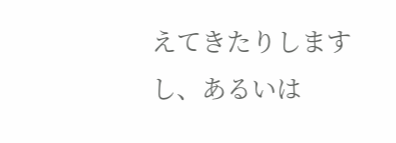えてきたりしますし、あるいは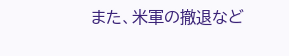また、米軍の撤退など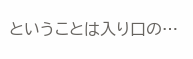ということは入り口の…